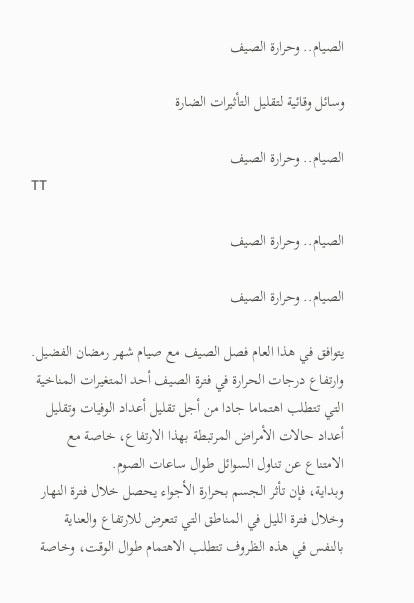الصيام.. وحرارة الصيف

وسائل وقائية لتقليل التأثيرات الضارة

الصيام.. وحرارة الصيف
TT

الصيام.. وحرارة الصيف

الصيام.. وحرارة الصيف

يتوافق في هذا العام فصل الصيف مع صيام شهر رمضان الفضيل. وارتفاع درجات الحرارة في فترة الصيف أحد المتغيرات المناخية التي تتطلب اهتماما جادا من أجل تقليل أعداد الوفيات وتقليل أعداد حالات الأمراض المرتبطة بهذا الارتفاع، خاصة مع الامتناع عن تناول السوائل طوال ساعات الصوم.
وبداية، فإن تأثر الجسم بحرارة الأجواء يحصل خلال فترة النهار وخلال فترة الليل في المناطق التي تتعرض للارتفاع والعناية بالنفس في هذه الظروف تتطلب الاهتمام طوال الوقت، وخاصة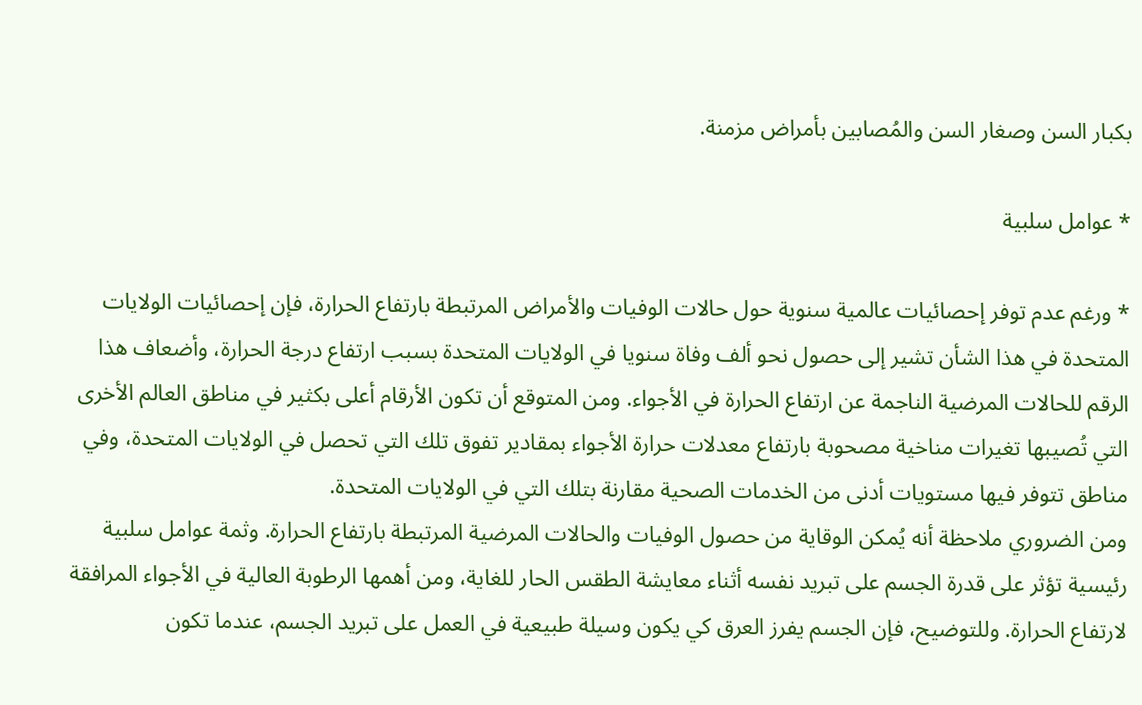بكبار السن وصغار السن والمُصابين بأمراض مزمنة.

* عوامل سلبية

* ورغم عدم توفر إحصائيات عالمية سنوية حول حالات الوفيات والأمراض المرتبطة بارتفاع الحرارة، فإن إحصائيات الولايات المتحدة في هذا الشأن تشير إلى حصول نحو ألف وفاة سنويا في الولايات المتحدة بسبب ارتفاع درجة الحرارة، وأضعاف هذا الرقم للحالات المرضية الناجمة عن ارتفاع الحرارة في الأجواء. ومن المتوقع أن تكون الأرقام أعلى بكثير في مناطق العالم الأخرى التي تُصيبها تغيرات مناخية مصحوبة بارتفاع معدلات حرارة الأجواء بمقادير تفوق تلك التي تحصل في الولايات المتحدة، وفي مناطق تتوفر فيها مستويات أدنى من الخدمات الصحية مقارنة بتلك التي في الولايات المتحدة.
ومن الضروري ملاحظة أنه يُمكن الوقاية من حصول الوفيات والحالات المرضية المرتبطة بارتفاع الحرارة. وثمة عوامل سلبية رئيسية تؤثر على قدرة الجسم على تبريد نفسه أثناء معايشة الطقس الحار للغاية، ومن أهمها الرطوبة العالية في الأجواء المرافقة لارتفاع الحرارة. وللتوضيح، فإن الجسم يفرز العرق كي يكون وسيلة طبيعية في العمل على تبريد الجسم، عندما تكون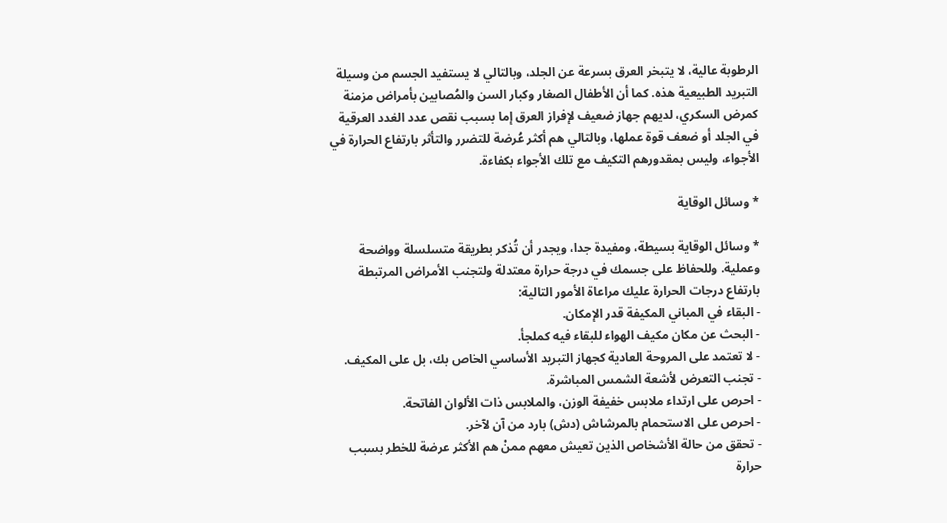الرطوبة عالية، لا يتبخر العرق بسرعة عن الجلد، وبالتالي لا يستفيد الجسم من وسيلة التبريد الطبيعية هذه. كما أن الأطفال الصغار وكبار السن والمُصابين بأمراض مزمنة كمرض السكري، لديهم جهاز ضعيف لإفراز العرق إما بسبب نقص عدد الغدد العرقية في الجلد أو ضعف قوة عملها، وبالتالي هم أكثر عُرضة للتضرر والتأثر بارتفاع الحرارة في الأجواء، وليس بمقدورهم التكيف مع تلك الأجواء بكفاءة.

* وسائل الوقاية

* وسائل الوقاية بسيطة، ومفيدة جدا، ويجدر أن تُذكر بطريقة متسلسلة وواضحة وعملية. وللحفاظ على جسمك في درجة حرارة معتدلة ولتجنب الأمراض المرتبطة بارتفاع درجات الحرارة عليك مراعاة الأمور التالية:
- البقاء في المباني المكيفة قدر الإمكان.
- البحث عن مكان مكيف الهواء للبقاء فيه كملجأ.
- لا تعتمد على المروحة العادية كجهاز التبريد الأساسي الخاص بك، بل على المكيف.
- تجنب التعرض لأشعة الشمس المباشرة.
- احرص على ارتداء ملابس خفيفة الوزن، والملابس ذات الألوان الفاتحة.
- احرص على الاستحمام بالمرشاش (دش) بارد من آن لآخر.
- تحقق من حالة الأشخاص الذين تعيش معهم ممنْ هم الأكثر عرضة للخطر بسبب حرارة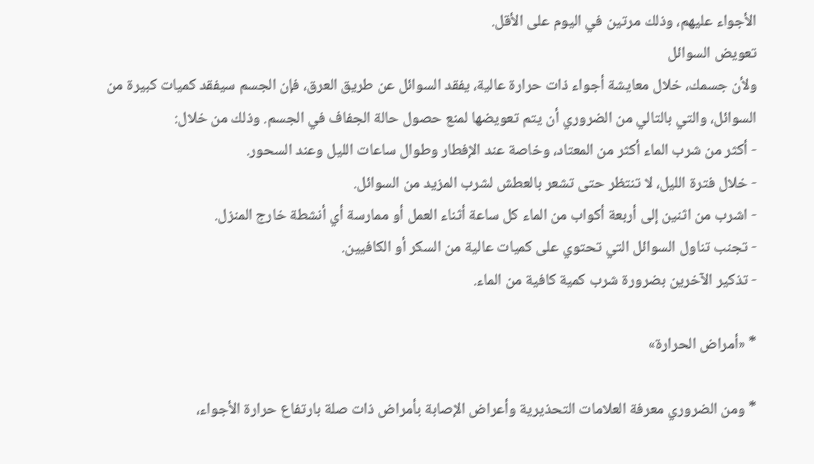الأجواء عليهم، وذلك مرتين في اليوم على الأقل.
تعويض السوائل
ولأن جسمك، خلال معايشة أجواء ذات حرارة عالية، يفقد السوائل عن طريق العرق، فإن الجسم سيفقد كميات كبيرة من السوائل، والتي بالتالي من الضروري أن يتم تعويضها لمنع حصول حالة الجفاف في الجسم. وذلك من خلال:
- أكثر من شرب الماء أكثر من المعتاد، وخاصة عند الإفطار وطوال ساعات الليل وعند السحور.
- خلال فترة الليل، لا تنتظر حتى تشعر بالعطش لشرب المزيد من السوائل.
- اشرب من اثنين إلى أربعة أكواب من الماء كل ساعة أثناء العمل أو ممارسة أي أنشطة خارج المنزل.
- تجنب تناول السوائل التي تحتوي على كميات عالية من السكر أو الكافيين.
- تذكير الآخرين بضرورة شرب كمية كافية من الماء.

* «أمراض الحرارة»

* ومن الضروري معرفة العلامات التحذيرية وأعراض الإصابة بأمراض ذات صلة بارتفاع حرارة الأجواء،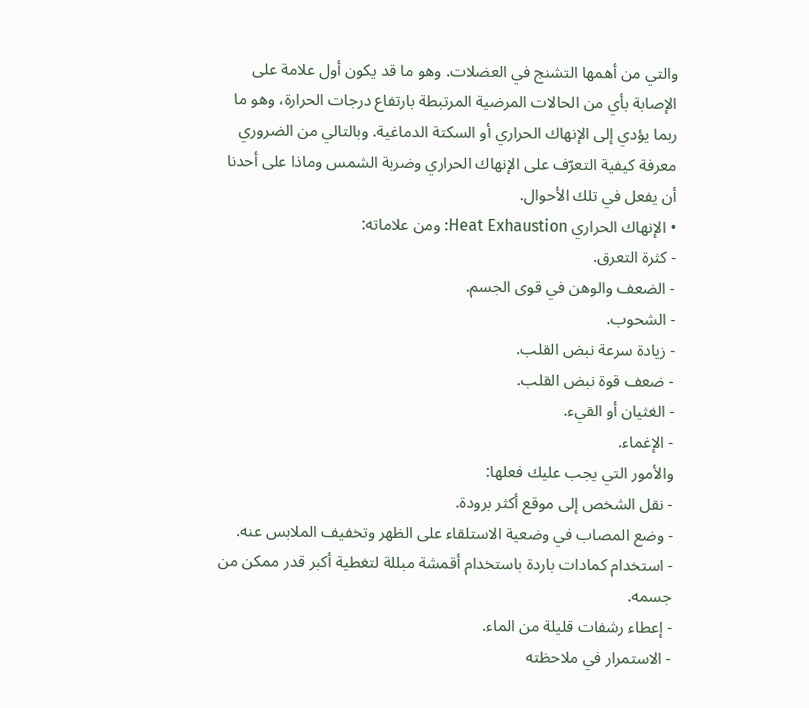والتي من أهمها التشنج في العضلات. وهو ما قد يكون أول علامة على الإصابة بأي من الحالات المرضية المرتبطة بارتفاع درجات الحرارة، وهو ما ربما يؤدي إلى الإنهاك الحراري أو السكتة الدماغية. وبالتالي من الضروري معرفة كيفية التعرّف على الإنهاك الحراري وضربة الشمس وماذا على أحدنا أن يفعل في تلك الأحوال.
• الإنهاك الحراري Heat Exhaustion: ومن علاماته:
- كثرة التعرق.
- الضعف والوهن في قوى الجسم.
- الشحوب.
- زيادة سرعة نبض القلب.
- ضعف قوة نبض القلب.
- الغثيان أو القيء.
- الإغماء.
والأمور التي يجب عليك فعلها:
- نقل الشخص إلى موقع أكثر برودة.
- وضع المصاب في وضعية الاستلقاء على الظهر وتخفيف الملابس عنه.
- استخدام كمادات باردة باستخدام أقمشة مبللة لتغطية أكبر قدر ممكن من جسمه.
- إعطاء رشفات قليلة من الماء.
- الاستمرار في ملاحظته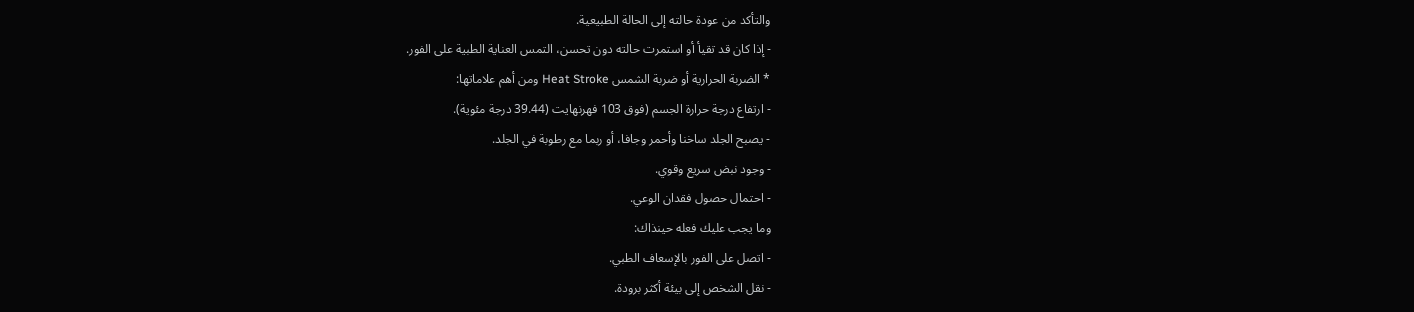والتأكد من عودة حالته إلى الحالة الطبيعية.
- إذا كان قد تقيأ أو استمرت حالته دون تحسن، التمس العناية الطبية على الفور.
* الضربة الحرارية أو ضربة الشمس Heat Stroke ومن أهم علاماتها:
- ارتفاع درجة حرارة الجسم (فوق 103 فهرنهايت (39.44 درجة مئوية).
- يصبح الجلد ساخنا وأحمر وجافا، أو ربما مع رطوبة في الجلد.
- وجود نبض سريع وقوي.
- احتمال حصول فقدان الوعي.
وما يجب عليك فعله حينذاك:
- اتصل على الفور بالإسعاف الطبي.
- نقل الشخص إلى بيئة أكثر برودة.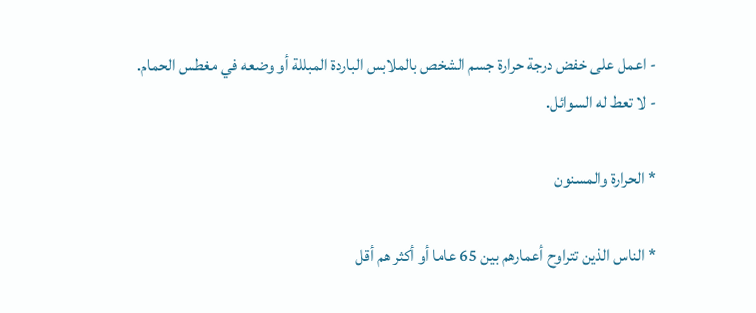- اعمل على خفض درجة حرارة جسم الشخص بالملابس الباردة المبللة أو وضعه في مغطس الحمام.
- لا تعط له السوائل.

* الحرارة والمسنون

* الناس الذين تتراوح أعمارهم بين 65 عاما أو أكثر هم أقل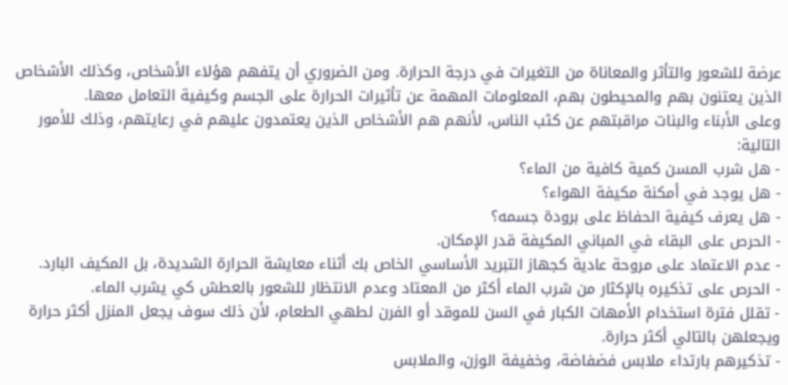عرضة للشعور والتأثر والمعاناة من التغيرات في درجة الحرارة. ومن الضروري أن يتفهم هؤلاء الأشخاص، وكذلك الأشخاص الذين يعتنون بهم والمحيطون بهم، المعلومات المهمة عن تأثيرات الحرارة على الجسم وكيفية التعامل معها.
وعلى الأبناء والبنات مراقبتهم عن كثب الناس، لأنهم هم الأشخاص الذين يعتمدون عليهم في رعايتهم، وذلك للأمور التالية:
- هل شرب المسن كمية كافية من الماء؟
- هل يوجد في أمكنة مكيفة الهواء؟
- هل يعرف كيفية الحفاظ على برودة جسمه؟
- الحرص على البقاء في المباني المكيفة قدر الإمكان.
- عدم الاعتماد على مروحة عادية كجهاز التبريد الأساسي الخاص بك أثناء معايشة الحرارة الشديدة، بل المكيف البارد.
- الحرص على تذكيره بالإكثار من شرب الماء أكثر من المعتاد وعدم الانتظار للشعور بالعطش كي يشرب الماء.
- تقلل فترة استخدام الأمهات الكبار في السن للموقد أو الفرن لطهي الطعام، لأن ذلك سوف يجعل المنزل أكثر حرارة ويجعلهن بالتالي أكثر حرارة.
- تذكيرهم بارتداء ملابس فضفاضة، وخفيفة الوزن، والملابس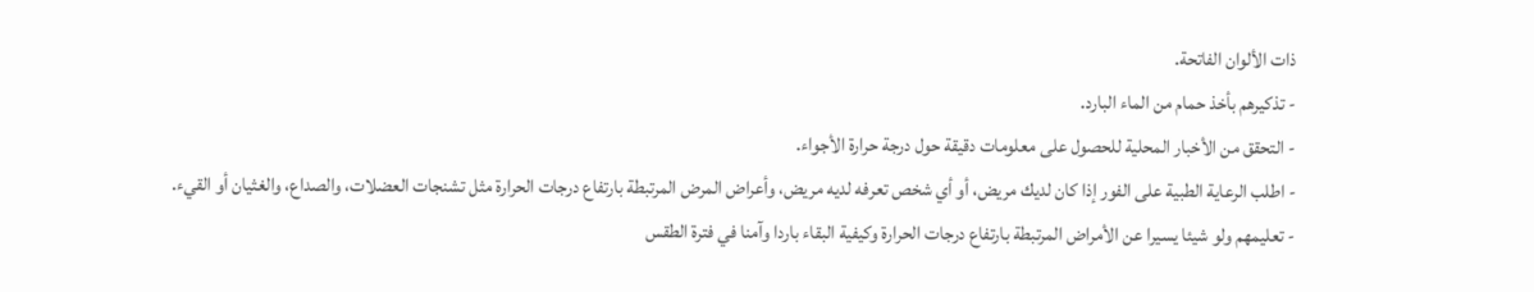ذات الألوان الفاتحة.
- تذكيرهم بأخذ حمام من الماء البارد.
- التحقق من الأخبار المحلية للحصول على معلومات دقيقة حول درجة حرارة الأجواء.
- اطلب الرعاية الطبية على الفور إذا كان لديك مريض، أو أي شخص تعرفه لديه مريض، وأعراض المرض المرتبطة بارتفاع درجات الحرارة مثل تشنجات العضلات، والصداع، والغثيان أو القيء.
- تعليمهم ولو شيئا يسيرا عن الأمراض المرتبطة بارتفاع درجات الحرارة وكيفية البقاء باردا وآمنا في فترة الطقس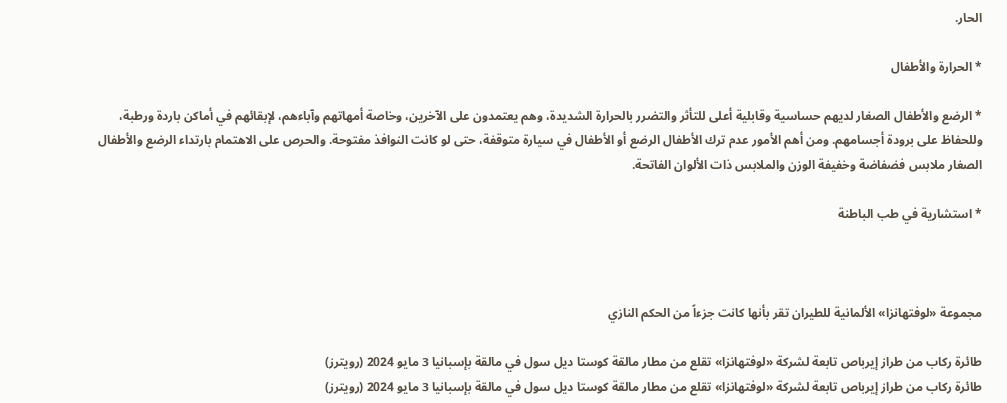الحار.

* الحرارة والأطفال

* الرضع والأطفال الصغار لديهم حساسية وقابلية أعلى للتأثر والتضرر بالحرارة الشديدة، وهم يعتمدون على الآخرين، وخاصة أمهاتهم وآباءهم، لإبقائهم في أماكن باردة ورطبة، وللحفاظ على برودة أجسامهم. ومن أهم الأمور عدم ترك الأطفال الرضع أو الأطفال في سيارة متوقفة، حتى لو كانت النوافذ مفتوحة. والحرص على الاهتمام بارتداء الرضع والأطفال الصغار ملابس فضفاضة وخفيفة الوزن والملابس ذات الألوان الفاتحة.

* استشارية في طب الباطنة



مجموعة «لوفتهانزا» الألمانية للطيران تقر بأنها كانت جزءاً من الحكم النازي

طائرة ركاب من طراز إيرباص تابعة لشركة «لوفتهانزا» تقلع من مطار مالقة كوستا ديل سول في مالقة بإسبانيا 3 مايو 2024 (رويترز)
طائرة ركاب من طراز إيرباص تابعة لشركة «لوفتهانزا» تقلع من مطار مالقة كوستا ديل سول في مالقة بإسبانيا 3 مايو 2024 (رويترز)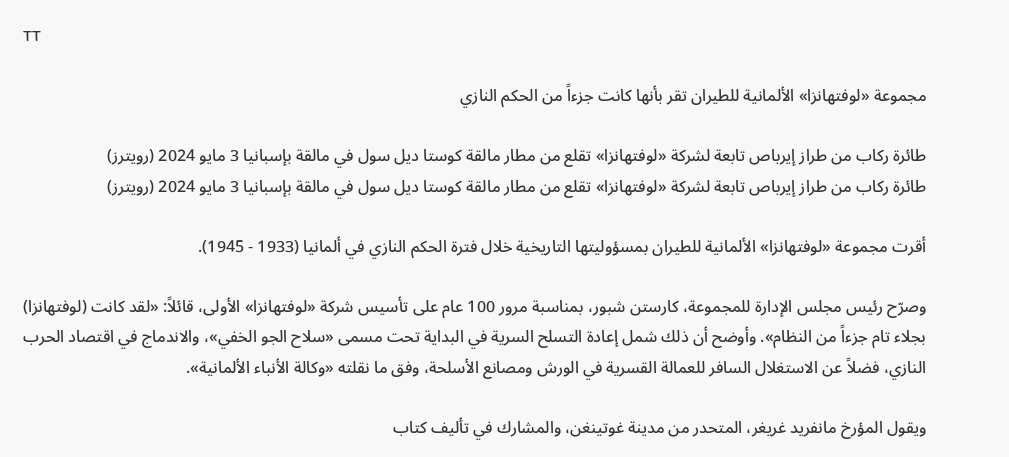TT

مجموعة «لوفتهانزا» الألمانية للطيران تقر بأنها كانت جزءاً من الحكم النازي

طائرة ركاب من طراز إيرباص تابعة لشركة «لوفتهانزا» تقلع من مطار مالقة كوستا ديل سول في مالقة بإسبانيا 3 مايو 2024 (رويترز)
طائرة ركاب من طراز إيرباص تابعة لشركة «لوفتهانزا» تقلع من مطار مالقة كوستا ديل سول في مالقة بإسبانيا 3 مايو 2024 (رويترز)

أقرت مجموعة «لوفتهانزا» الألمانية للطيران بمسؤوليتها التاريخية خلال فترة الحكم النازي في ألمانيا (1933 - 1945).

وصرّح رئيس مجلس الإدارة للمجموعة، كارستن شبور، بمناسبة مرور 100 عام على تأسيس شركة «لوفتهانزا» الأولى، قائلاً: «لقد كانت (لوفتهانزا) بجلاء تام جزءاً من النظام». وأوضح أن ذلك شمل إعادة التسلح السرية في البداية تحت مسمى «سلاح الجو الخفي»، والاندماج في اقتصاد الحرب النازي، فضلاً عن الاستغلال السافر للعمالة القسرية في الورش ومصانع الأسلحة، وفق ما نقلته «وكالة الأنباء الألمانية».

ويقول المؤرخ مانفريد غريغر، المتحدر من مدينة غوتينغن، والمشارك في تأليف كتاب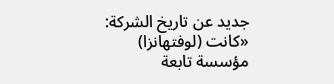جديد عن تاريخ الشركة: «كانت (لوفتهانزا) مؤسسة تابعة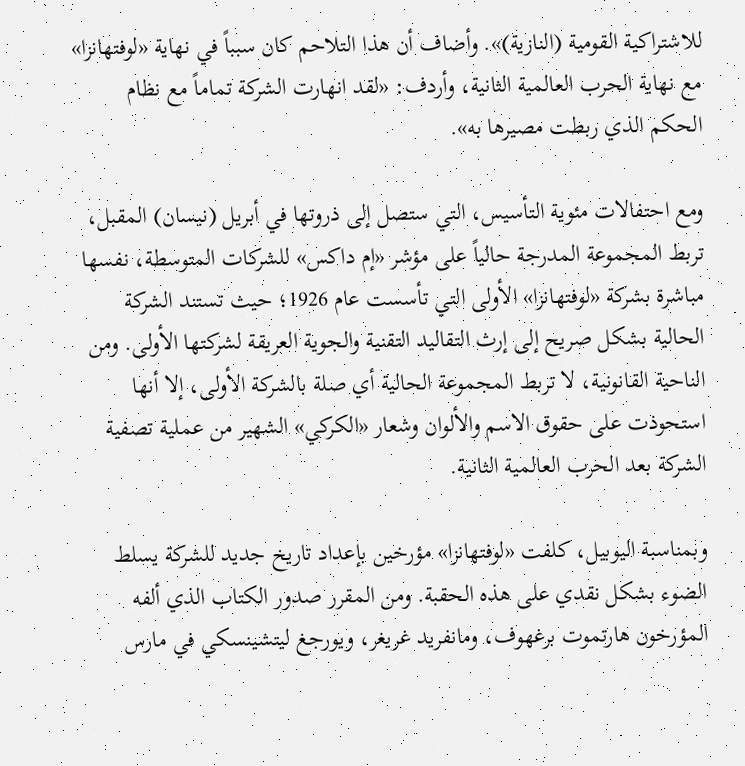للاشتراكية القومية (النازية)». وأضاف أن هذا التلاحم كان سبباً في نهاية «لوفتهانزا» مع نهاية الحرب العالمية الثانية، وأردف: «لقد انهارت الشركة تماماً مع نظام الحكم الذي ربطت مصيرها به».

ومع احتفالات مئوية التأسيس، التي ستصل إلى ذروتها في أبريل (نيسان) المقبل، تربط المجموعة المدرجة حالياً على مؤشر «إم داكس» للشركات المتوسطة، نفسها مباشرة بشركة «لوفتهانزا» الأولى التي تأسست عام 1926؛ حيث تستند الشركة الحالية بشكل صريح إلى إرث التقاليد التقنية والجوية العريقة لشركتها الأولى. ومن الناحية القانونية، لا تربط المجموعة الحالية أي صلة بالشركة الأولى، إلا أنها استحوذت على حقوق الاسم والألوان وشعار «الكركي» الشهير من عملية تصفية الشركة بعد الحرب العالمية الثانية.

وبمناسبة اليوبيل، كلفت «لوفتهانزا» مؤرخين بإعداد تاريخ جديد للشركة يسلط الضوء بشكل نقدي على هذه الحقبة. ومن المقرر صدور الكتاب الذي ألفه المؤرخون هارتموت برغهوف، ومانفريد غريغر، ويورجغ ليتشينسكي في مارس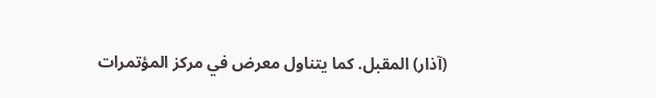(آذار) المقبل. كما يتناول معرض في مركز المؤتمرات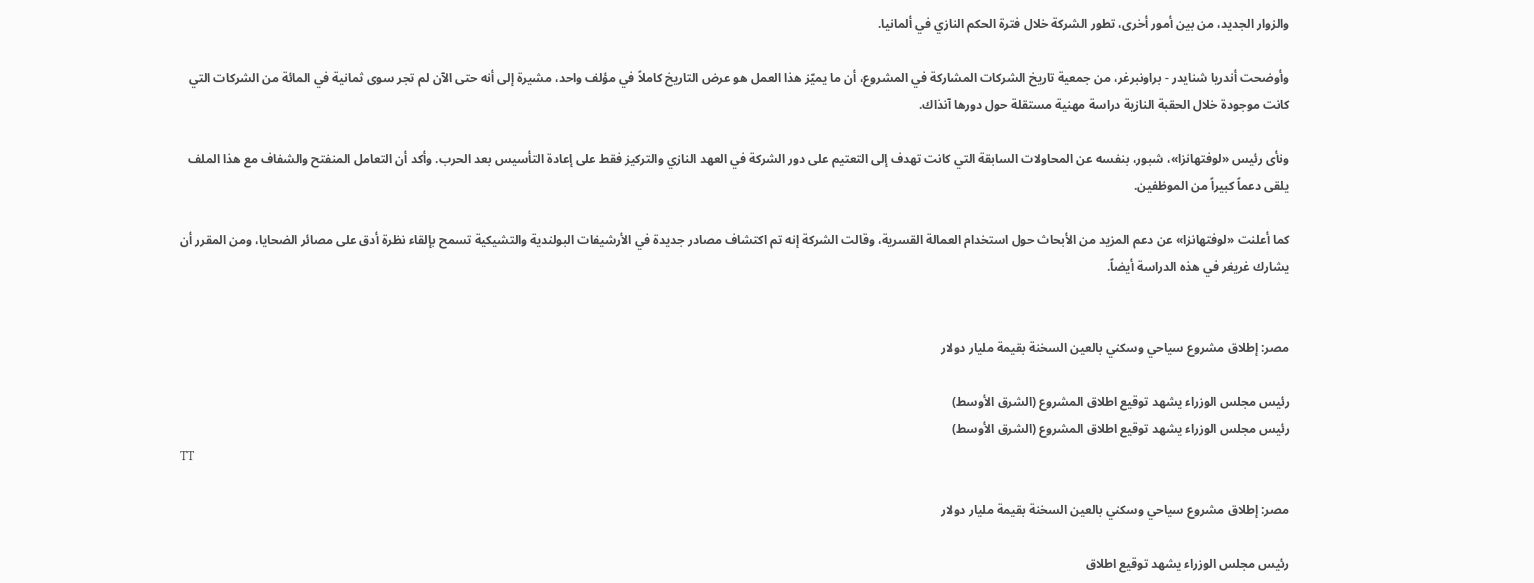والزوار الجديد، من بين أمور أخرى، تطور الشركة خلال فترة الحكم النازي في ألمانيا.

وأوضحت أندريا شنايدر - براونبرغر، من جمعية تاريخ الشركات المشاركة في المشروع، أن ما يميّز هذا العمل هو عرض التاريخ كاملاً في مؤلف واحد، مشيرة إلى أنه حتى الآن لم تجر سوى ثمانية في المائة من الشركات التي كانت موجودة خلال الحقبة النازية دراسة مهنية مستقلة حول دورها آنذاك.

ونأى رئيس «لوفتهانزا»، شبور، بنفسه عن المحاولات السابقة التي كانت تهدف إلى التعتيم على دور الشركة في العهد النازي والتركيز فقط على إعادة التأسيس بعد الحرب. وأكد أن التعامل المنفتح والشفاف مع هذا الملف يلقى دعماً كبيراً من الموظفين.

كما أعلنت «لوفتهانزا» عن دعم المزيد من الأبحاث حول استخدام العمالة القسرية، وقالت الشركة إنه تم اكتشاف مصادر جديدة في الأرشيفات البولندية والتشيكية تسمح بإلقاء نظرة أدق على مصائر الضحايا، ومن المقرر أن يشارك غريغر في هذه الدراسة أيضاً.


مصر: إطلاق مشروع سياحي وسكني بالعين السخنة بقيمة مليار دولار

رئيس مجلس الوزراء يشهد توقيع اطلاق المشروع (الشرق الأوسط)
رئيس مجلس الوزراء يشهد توقيع اطلاق المشروع (الشرق الأوسط)
TT

مصر: إطلاق مشروع سياحي وسكني بالعين السخنة بقيمة مليار دولار

رئيس مجلس الوزراء يشهد توقيع اطلاق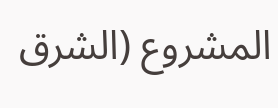المشروع (الشرق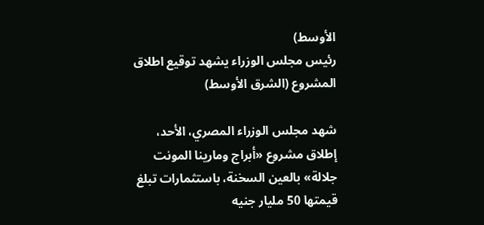الأوسط)
رئيس مجلس الوزراء يشهد توقيع اطلاق المشروع (الشرق الأوسط)

شهد مجلس الوزراء المصري، الأحد، إطلاق مشروع «أبراج ومارينا المونت جلالة» بالعين السخنة، باستثمارات تبلغ قيمتها 50 مليار جنيه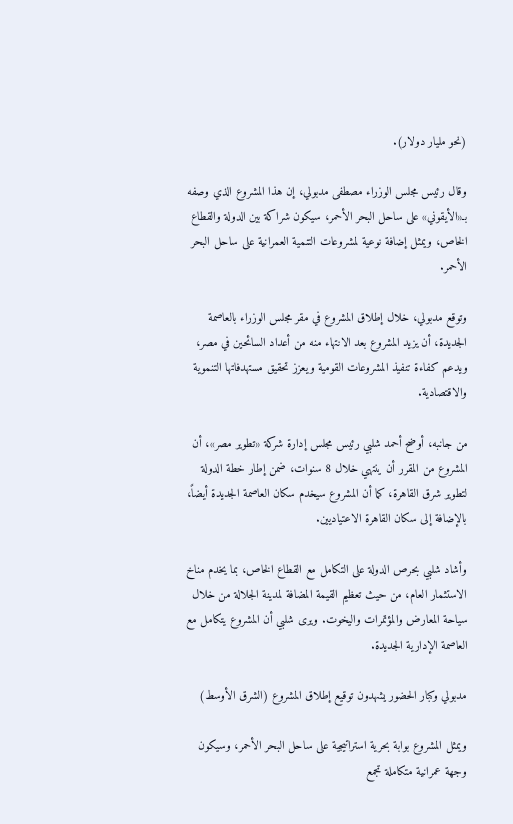(نحو مليار دولار).

وقال رئيس مجلس الوزراء مصطفى مدبولي، إن هذا المشروع الذي وصفه بـ«الأيقوني» على ساحل البحر الأحمر، سيكون شراكة بين الدولة والقطاع الخاص، ويمثل إضافة نوعية لمشروعات التنمية العمرانية على ساحل البحر الأحمر.

وتوقع مدبولي، خلال إطلاق المشروع في مقر مجلس الوزراء بالعاصمة الجديدة، أن يزيد المشروع بعد الانتهاء منه من أعداد السائحين في مصر، ويدعم كفاءة تنفيذ المشروعات القومية ويعزز تحقيق مستهدفاتها التنموية والاقتصادية.

من جانبه، أوضح أحمد شلبي رئيس مجلس إدارة شركة «تطوير مصر»، أن المشروع من المقرر أن ينتهي خلال 8 سنوات، ضمن إطار خطة الدولة لتطوير شرق القاهرة، كما أن المشروع سيخدم سكان العاصمة الجديدة أيضاً، بالإضافة إلى سكان القاهرة الاعتياديين.

وأشاد شلبي بحرص الدولة على التكامل مع القطاع الخاص، بما يخدم مناخ الاستثمار العام، من حيث تعظيم القيمة المضافة لمدينة الجلالة من خلال سياحة المعارض والمؤتمرات واليخوت. ويرى شلبي أن المشروع يتكامل مع العاصمة الإدارية الجديدة.

مدبولي وكبار الحضور يشهدون توقيع إطلاق المشروع (الشرق الأوسط)

ويمثل المشروع بوابة بحرية استراتيجية على ساحل البحر الأحمر، وسيكون وجهة عمرانية متكاملة تجمع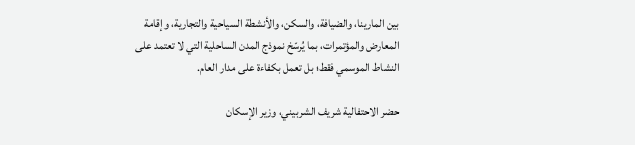بين المارينا، والضيافة، والسكن، والأنشطة السياحية والتجارية، وإقامة المعارض والمؤتمرات، بما يُرسّخ نموذج المدن الساحلية التي لا تعتمد على النشاط الموسمي فقط؛ بل تعمل بكفاءة على مدار العام.

حضر الاحتفالية شريف الشربيني، وزير الإسكان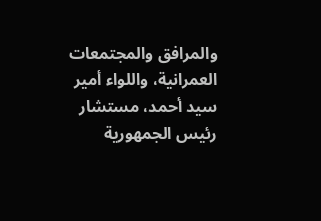والمرافق والمجتمعات العمرانية، واللواء أمير سيد أحمد، مستشار رئيس الجمهورية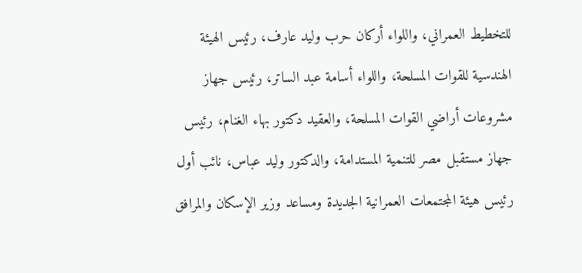للتخطيط العمراني، واللواء أركان حرب وليد عارف، رئيس الهيئة الهندسية للقوات المسلحة، واللواء أسامة عبد الساتر، رئيس جهاز مشروعات أراضي القوات المسلحة، والعقيد دكتور بهاء الغنام، رئيس جهاز مستقبل مصر للتنمية المستدامة، والدكتور وليد عباس، نائب أول رئيس هيئة المجتمعات العمرانية الجديدة ومساعد وزير الإسكان والمرافق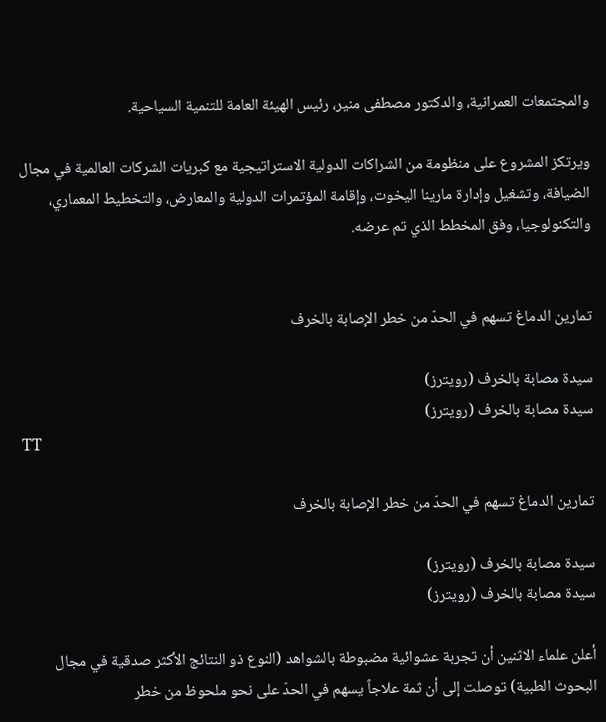والمجتمعات العمرانية، والدكتور مصطفى منير، رئيس الهيئة العامة للتنمية السياحية.

ويرتكز المشروع على منظومة من الشراكات الدولية الاستراتيجية مع كبريات الشركات العالمية في مجال الضيافة، وتشغيل وإدارة مارينا اليخوت، وإقامة المؤتمرات الدولية والمعارض، والتخطيط المعماري، والتكنولوجيا، وفق المخطط الذي تم عرضه.


تمارين الدماغ تسهم في الحدّ من خطر الإصابة بالخرف

سيدة مصابة بالخرف (رويترز)
سيدة مصابة بالخرف (رويترز)
TT

تمارين الدماغ تسهم في الحدّ من خطر الإصابة بالخرف

سيدة مصابة بالخرف (رويترز)
سيدة مصابة بالخرف (رويترز)

أعلن علماء الاثنين أن تجربة عشوائية مضبوطة بالشواهد (النوع ذو النتائج الأكثر صدقية في مجال البحوث الطبية) توصلت إلى أن ثمة علاجاً يسهم في الحدّ على نحو ملحوظ من خطر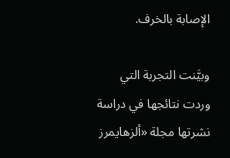الإصابة بالخرف.

وبيَّنت التجربة التي وردت نتائجها في دراسة نشرتها مجلة «ألزهايمرز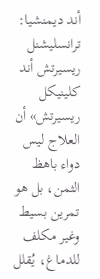أند ديمنشيا: ترانسليشنل ريسيرتش أند كلينيكل ريسيرتش» أن العلاج ليس دواء باهظ الثمن، بل هو تمرين بسيط وغير مكلف للدماغ، يُقلل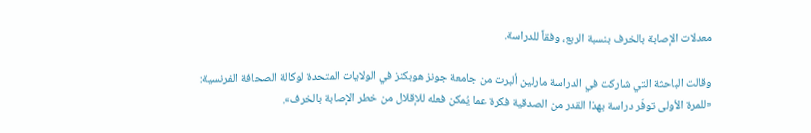معدلات الإصابة بالخرف بنسبة الربع، وفقاً للدراسة.

وقالت الباحثة التي شاركت في الدراسة مارلين ألبرت من جامعة جونز هوبكنز في الولايات المتحدة لوكالة الصحافة الفرنسية: «للمرة الأولى توفّر دراسة بهذا القدر من الصدقية فكرة عما يُمكن فعله للإقلال من خطر الإصابة بالخرف».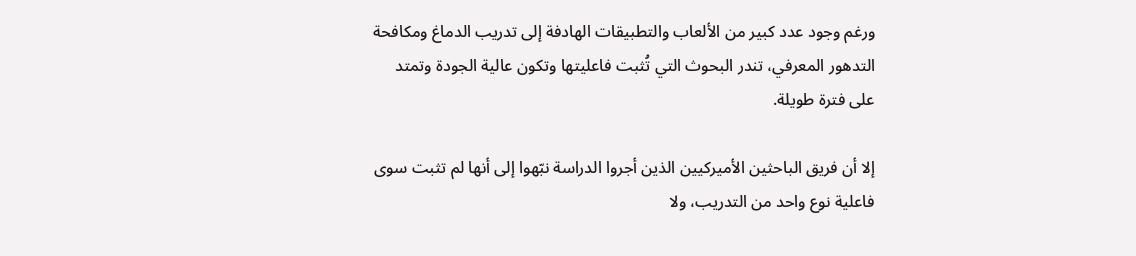ورغم وجود عدد كبير من الألعاب والتطبيقات الهادفة إلى تدريب الدماغ ومكافحة التدهور المعرفي، تندر البحوث التي تُثبت فاعليتها وتكون عالية الجودة وتمتد على فترة طويلة.

إلا أن فريق الباحثين الأميركيين الذين أجروا الدراسة نبّهوا إلى أنها لم تثبت سوى فاعلية نوع واحد من التدريب، ولا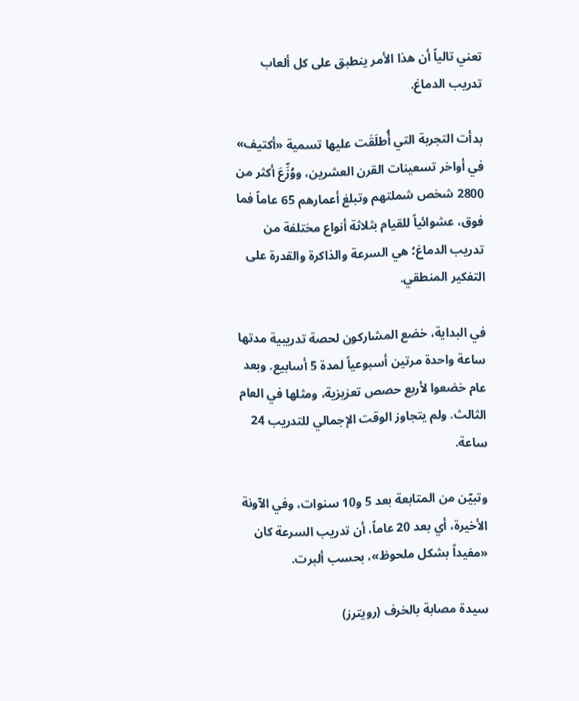تعني تالياً أن هذا الأمر ينطبق على كل ألعاب تدريب الدماغ.

بدأت التجربة التي أُطلَقَت عليها تسمية «أكتيف» في أواخر تسعينات القرن العشرين، ووُزِّعَ أكثر من 2800 شخص شملتهم وتبلغ أعمارهم 65 عاماً فما فوق، عشوائياً للقيام بثلاثة أنواع مختلفة من تدريب الدماغ؛ هي السرعة والذاكرة والقدرة على التفكير المنطقي.

في البداية، خضع المشاركون لحصة تدريبية مدتها ساعة واحدة مرتين أسبوعياً لمدة 5 أسابيع. وبعد عام خضعوا لأربع حصص تعزيزية، ومثلها في العام الثالث. ولم يتجاوز الوقت الإجمالي للتدريب 24 ساعة.

وتبيّن من المتابعة بعد 5 و10 سنوات، وفي الآونة الأخيرة، أي بعد 20 عاماً، أن تدريب السرعة كان «مفيداً بشكل ملحوظ»، بحسب ألبرت.

سيدة مصابة بالخرف (رويترز)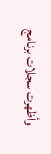وأظهرت سجلات برنامج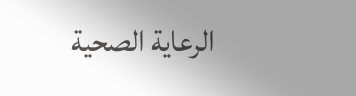الرعاية الصحية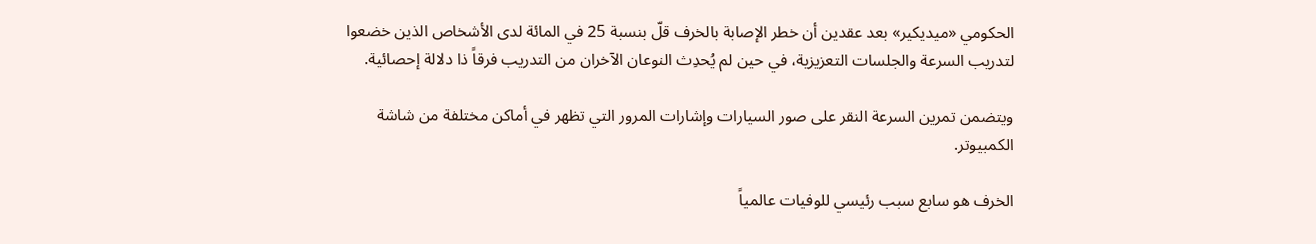الحكومي «ميديكير» بعد عقدين أن خطر الإصابة بالخرف قلّ بنسبة 25 في المائة لدى الأشخاص الذين خضعوا لتدريب السرعة والجلسات التعزيزية، في حين لم يُحدِث النوعان الآخران من التدريب فرقاً ذا دلالة إحصائية.

ويتضمن تمرين السرعة النقر على صور السيارات وإشارات المرور التي تظهر في أماكن مختلفة من شاشة الكمبيوتر.

الخرف هو سابع سبب رئيسي للوفيات عالمياً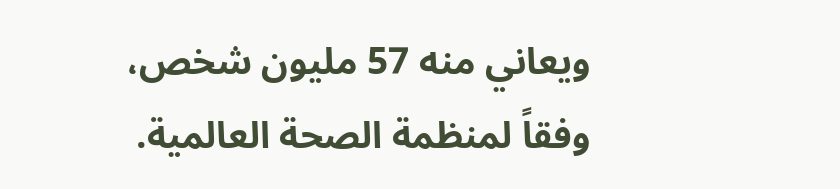ويعاني منه 57 مليون شخص، وفقاً لمنظمة الصحة العالمية.